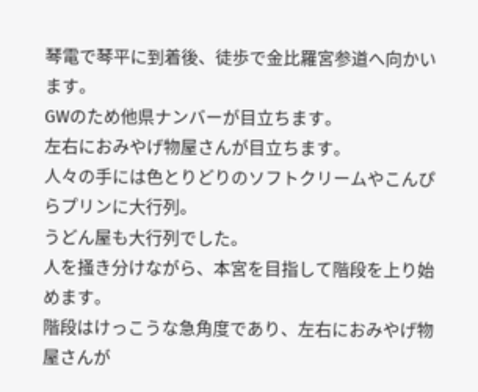琴電で琴平に到着後、徒歩で金比羅宮参道へ向かいます。
GWのため他県ナンバーが目立ちます。
左右におみやげ物屋さんが目立ちます。
人々の手には色とりどりのソフトクリームやこんぴらプリンに大行列。
うどん屋も大行列でした。
人を掻き分けながら、本宮を目指して階段を上り始めます。
階段はけっこうな急角度であり、左右におみやげ物屋さんが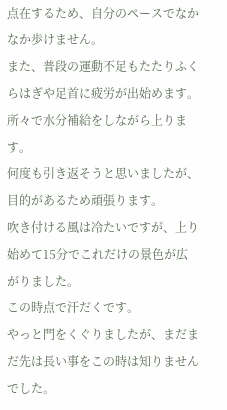点在するため、自分のペースでなかなか歩けません。
また、普段の運動不足もたたりふくらはぎや足首に疲労が出始めます。
所々で水分補給をしながら上ります。
何度も引き返そうと思いましたが、目的があるため頑張ります。
吹き付ける風は冷たいですが、上り始めて15分でこれだけの景色が広がりました。
この時点で汗だくです。
やっと門をくぐりましたが、まだまだ先は長い事をこの時は知りませんでした。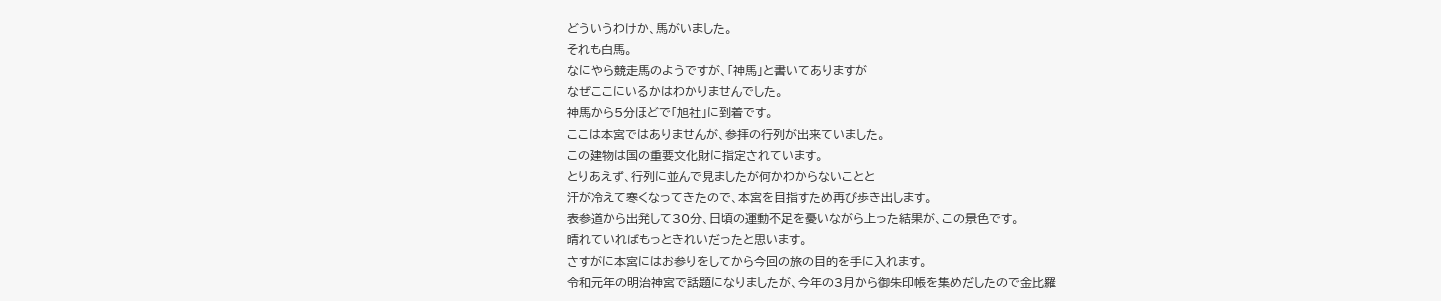どういうわけか、馬がいました。
それも白馬。
なにやら競走馬のようですが、「神馬」と書いてありますが
なぜここにいるかはわかりませんでした。
神馬から5分ほどで「旭社」に到着です。
ここは本宮ではありませんが、参拝の行列が出来ていました。
この建物は国の重要文化財に指定されています。
とりあえず、行列に並んで見ましたが何かわからないことと
汗が冷えて寒くなってきたので、本宮を目指すため再び歩き出します。
表参道から出発して30分、日頃の運動不足を憂いながら上った結果が、この景色です。
晴れていればもっときれいだったと思います。
さすがに本宮にはお参りをしてから今回の旅の目的を手に入れます。
令和元年の明治神宮で話題になりましたが、今年の3月から御朱印帳を集めだしたので金比羅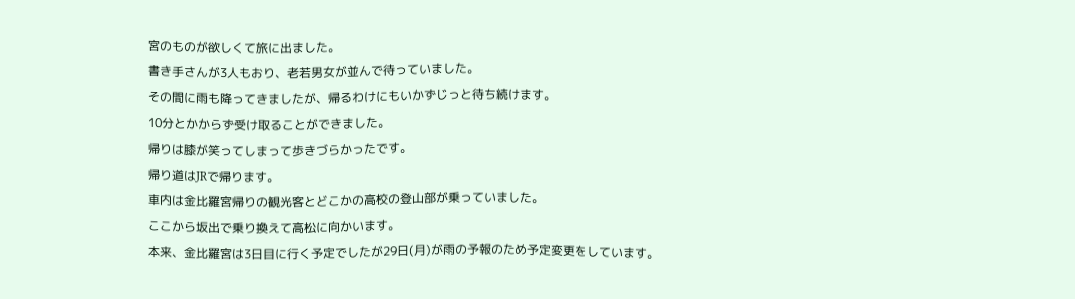宮のものが欲しくて旅に出ました。
書き手さんが3人もおり、老若男女が並んで待っていました。
その間に雨も降ってきましたが、帰るわけにもいかずじっと待ち続けます。
10分とかからず受け取ることができました。
帰りは膝が笑ってしまって歩きづらかったです。
帰り道はJRで帰ります。
車内は金比羅宮帰りの観光客とどこかの高校の登山部が乗っていました。
ここから坂出で乗り換えて高松に向かいます。
本来、金比羅宮は3日目に行く予定でしたが29日(月)が雨の予報のため予定変更をしています。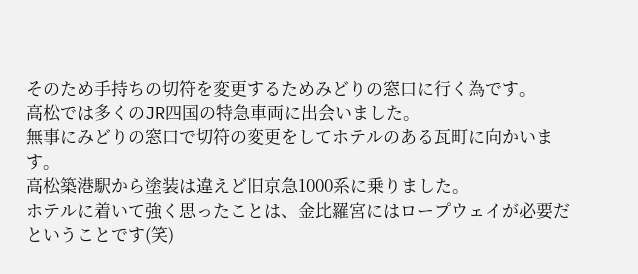そのため手持ちの切符を変更するためみどりの窓口に行く為です。
高松では多くのJR四国の特急車両に出会いました。
無事にみどりの窓口で切符の変更をしてホテルのある瓦町に向かいます。
高松築港駅から塗装は違えど旧京急1000系に乗りました。
ホテルに着いて強く思ったことは、金比羅宮にはロープウェイが必要だということです(笑)